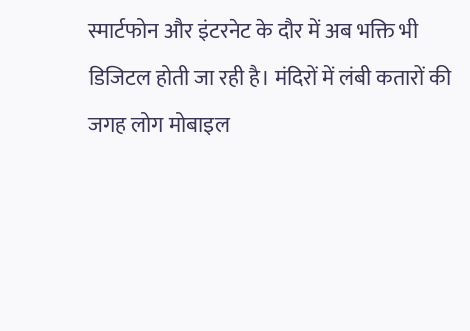स्मार्टफोन और इंटरनेट के दौर में अब भक्ति भी डिजिटल होती जा रही है। मंदिरों में लंबी कतारों की जगह लोग मोबाइल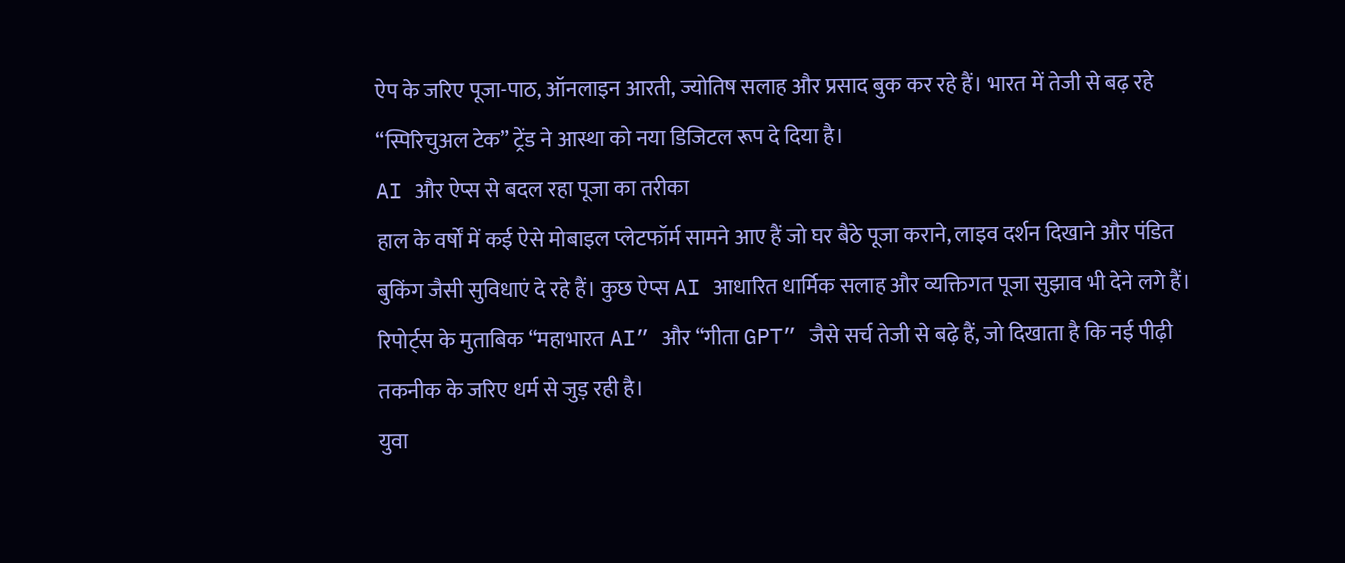ऐप के जरिए पूजा-पाठ, ऑनलाइन आरती, ज्योतिष सलाह और प्रसाद बुक कर रहे हैं। भारत में तेजी से बढ़ रहे “स्पिरिचुअल टेक” ट्रेंड ने आस्था को नया डिजिटल रूप दे दिया है।
AI और ऐप्स से बदल रहा पूजा का तरीका
हाल के वर्षों में कई ऐसे मोबाइल प्लेटफॉर्म सामने आए हैं जो घर बैठे पूजा कराने, लाइव दर्शन दिखाने और पंडित बुकिंग जैसी सुविधाएं दे रहे हैं। कुछ ऐप्स AI आधारित धार्मिक सलाह और व्यक्तिगत पूजा सुझाव भी देने लगे हैं। रिपोर्ट्स के मुताबिक “महाभारत AI” और “गीता GPT” जैसे सर्च तेजी से बढ़े हैं, जो दिखाता है कि नई पीढ़ी तकनीक के जरिए धर्म से जुड़ रही है।
युवा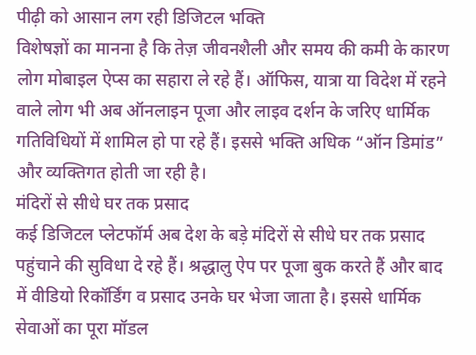पीढ़ी को आसान लग रही डिजिटल भक्ति
विशेषज्ञों का मानना है कि तेज़ जीवनशैली और समय की कमी के कारण लोग मोबाइल ऐप्स का सहारा ले रहे हैं। ऑफिस, यात्रा या विदेश में रहने वाले लोग भी अब ऑनलाइन पूजा और लाइव दर्शन के जरिए धार्मिक गतिविधियों में शामिल हो पा रहे हैं। इससे भक्ति अधिक “ऑन डिमांड” और व्यक्तिगत होती जा रही है।
मंदिरों से सीधे घर तक प्रसाद
कई डिजिटल प्लेटफॉर्म अब देश के बड़े मंदिरों से सीधे घर तक प्रसाद पहुंचाने की सुविधा दे रहे हैं। श्रद्धालु ऐप पर पूजा बुक करते हैं और बाद में वीडियो रिकॉर्डिंग व प्रसाद उनके घर भेजा जाता है। इससे धार्मिक सेवाओं का पूरा मॉडल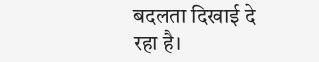बदलता दिखाई दे रहा है।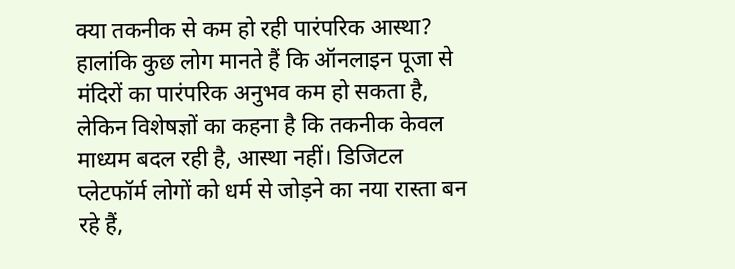क्या तकनीक से कम हो रही पारंपरिक आस्था?
हालांकि कुछ लोग मानते हैं कि ऑनलाइन पूजा से मंदिरों का पारंपरिक अनुभव कम हो सकता है, लेकिन विशेषज्ञों का कहना है कि तकनीक केवल माध्यम बदल रही है, आस्था नहीं। डिजिटल प्लेटफॉर्म लोगों को धर्म से जोड़ने का नया रास्ता बन रहे हैं,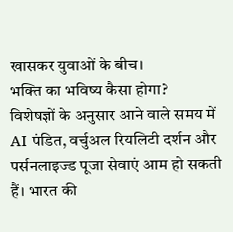खासकर युवाओं के बीच।
भक्ति का भविष्य कैसा होगा?
विशेषज्ञों के अनुसार आने वाले समय में AI पंडित, वर्चुअल रियलिटी दर्शन और पर्सनलाइज्ड पूजा सेवाएं आम हो सकती हैं। भारत की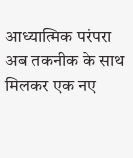आध्यात्मिक परंपरा अब तकनीक के साथ मिलकर एक नए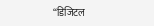“डिजिटल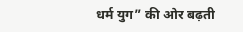धर्म युग” की ओर बढ़ती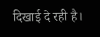दिखाई दे रही है।